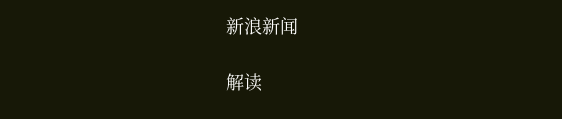新浪新闻

解读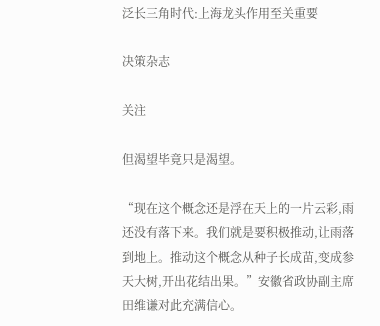泛长三角时代:上海龙头作用至关重要

决策杂志

关注

但渴望毕竟只是渴望。

“现在这个概念还是浮在天上的一片云彩,雨还没有落下来。我们就是要积极推动,让雨落到地上。推动这个概念从种子长成苗,变成参天大树,开出花结出果。”安徽省政协副主席田维谦对此充满信心。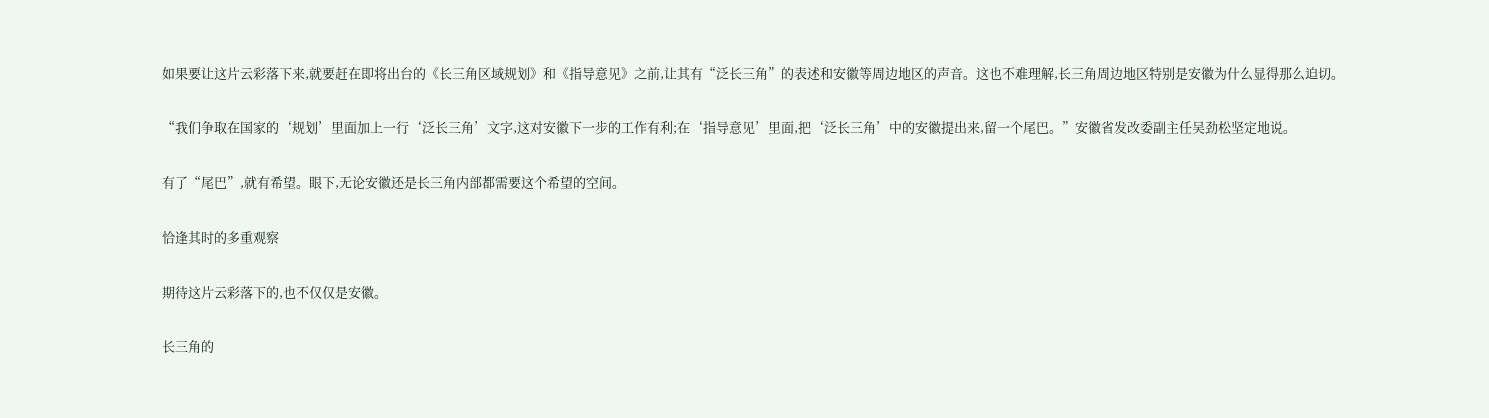如果要让这片云彩落下来,就要赶在即将出台的《长三角区域规划》和《指导意见》之前,让其有“泛长三角”的表述和安徽等周边地区的声音。这也不难理解,长三角周边地区特别是安徽为什么显得那么迫切。

“我们争取在国家的‘规划’里面加上一行‘泛长三角’文字,这对安徽下一步的工作有利;在‘指导意见’里面,把‘泛长三角’中的安徽提出来,留一个尾巴。”安徽省发改委副主任吴劲松坚定地说。

有了“尾巴”,就有希望。眼下,无论安徽还是长三角内部都需要这个希望的空间。

恰逢其时的多重观察

期待这片云彩落下的,也不仅仅是安徽。

长三角的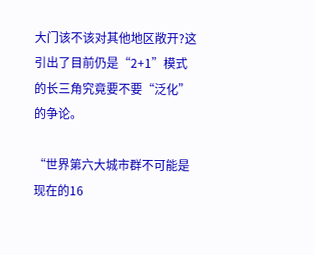大门该不该对其他地区敞开?这引出了目前仍是“2+1”模式的长三角究竟要不要“泛化”的争论。

“世界第六大城市群不可能是现在的16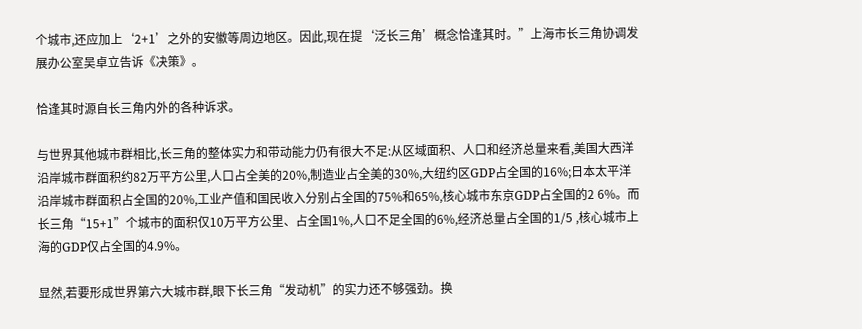个城市,还应加上‘2+1’之外的安徽等周边地区。因此,现在提‘泛长三角’概念恰逢其时。”上海市长三角协调发展办公室吴卓立告诉《决策》。

恰逢其时源自长三角内外的各种诉求。

与世界其他城市群相比,长三角的整体实力和带动能力仍有很大不足:从区域面积、人口和经济总量来看,美国大西洋沿岸城市群面积约82万平方公里,人口占全美的20%,制造业占全美的30%,大纽约区GDP占全国的16%;日本太平洋沿岸城市群面积占全国的20%,工业产值和国民收入分别占全国的75%和65%,核心城市东京GDP占全国的2 6%。而长三角“15+1”个城市的面积仅10万平方公里、占全国1%,人口不足全国的6%,经济总量占全国的1/5 ,核心城市上海的GDP仅占全国的4.9%。

显然,若要形成世界第六大城市群,眼下长三角“发动机”的实力还不够强劲。换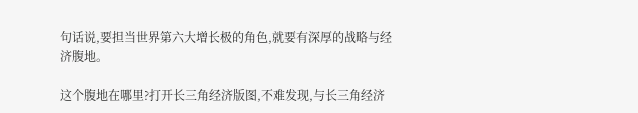句话说,要担当世界第六大增长极的角色,就要有深厚的战略与经济腹地。

这个腹地在哪里?打开长三角经济版图,不难发现,与长三角经济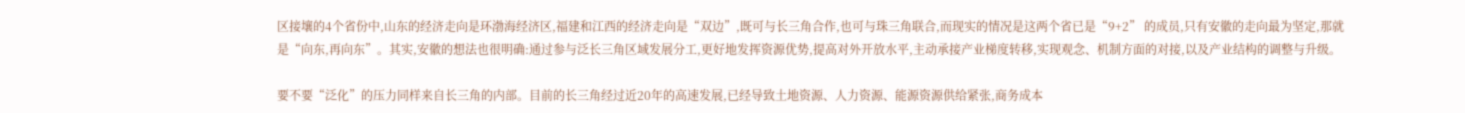区接壤的4个省份中,山东的经济走向是环渤海经济区,福建和江西的经济走向是“双边”,既可与长三角合作,也可与珠三角联合,而现实的情况是这两个省已是“9+2” 的成员,只有安徽的走向最为坚定,那就是“向东,再向东”。其实,安徽的想法也很明确:通过参与泛长三角区域发展分工,更好地发挥资源优势,提高对外开放水平,主动承接产业梯度转移,实现观念、机制方面的对接,以及产业结构的调整与升级。

要不要“泛化”的压力同样来自长三角的内部。目前的长三角经过近20年的高速发展,已经导致土地资源、人力资源、能源资源供给紧张,商务成本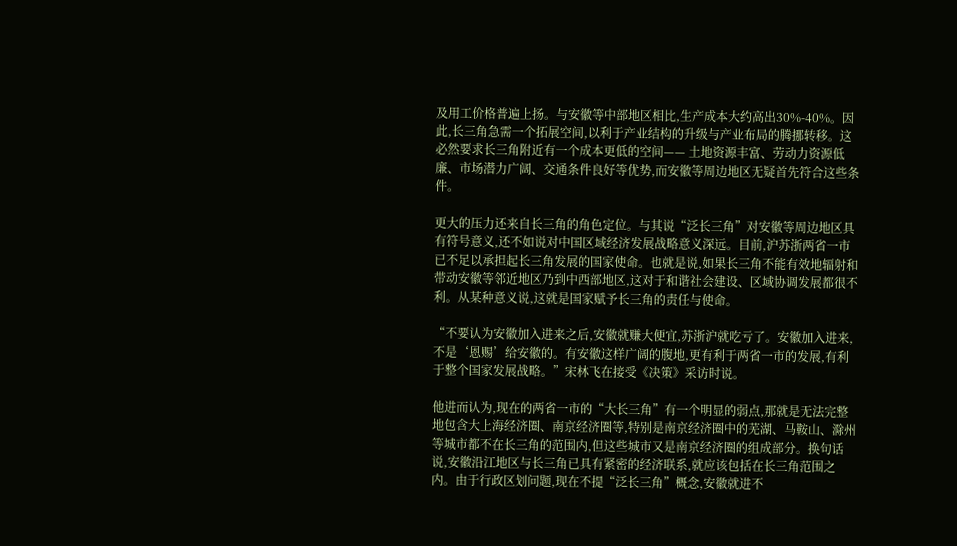及用工价格普遍上扬。与安徽等中部地区相比,生产成本大约高出30%-40%。因此,长三角急需一个拓展空间,以利于产业结构的升级与产业布局的腾挪转移。这必然要求长三角附近有一个成本更低的空间—— 土地资源丰富、劳动力资源低廉、市场潜力广阔、交通条件良好等优势,而安徽等周边地区无疑首先符合这些条件。

更大的压力还来自长三角的角色定位。与其说“泛长三角”对安徽等周边地区具有符号意义,还不如说对中国区域经济发展战略意义深远。目前,沪苏浙两省一市已不足以承担起长三角发展的国家使命。也就是说,如果长三角不能有效地辐射和带动安徽等邻近地区乃到中西部地区,这对于和谐社会建设、区域协调发展都很不利。从某种意义说,这就是国家赋予长三角的责任与使命。

“不要认为安徽加入进来之后,安徽就赚大便宜,苏浙沪就吃亏了。安徽加入进来,不是‘恩赐’给安徽的。有安徽这样广阔的腹地,更有利于两省一市的发展,有利于整个国家发展战略。”宋林飞在接受《决策》采访时说。

他进而认为,现在的两省一市的“大长三角”有一个明显的弱点,那就是无法完整地包含大上海经济圈、南京经济圈等,特别是南京经济圈中的芜湖、马鞍山、滁州等城市都不在长三角的范围内,但这些城市又是南京经济圈的组成部分。换句话说,安徽沿江地区与长三角已具有紧密的经济联系,就应该包括在长三角范围之内。由于行政区划问题,现在不提“泛长三角”概念,安徽就进不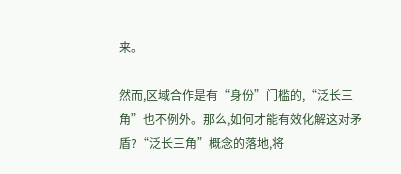来。

然而,区域合作是有“身份”门槛的,“泛长三角”也不例外。那么,如何才能有效化解这对矛盾?“泛长三角”概念的落地,将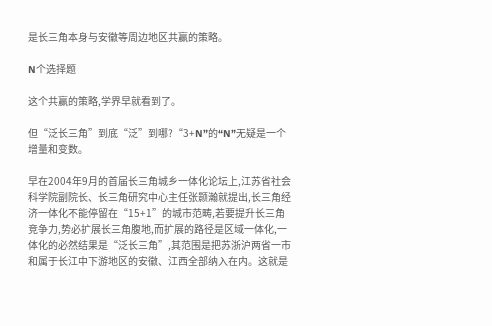是长三角本身与安徽等周边地区共赢的策略。

N个选择题

这个共赢的策略,学界早就看到了。

但“泛长三角”到底“泛”到哪?“3+N”的“N”无疑是一个增量和变数。

早在2004年9月的首届长三角城乡一体化论坛上,江苏省社会科学院副院长、长三角研究中心主任张颢瀚就提出,长三角经济一体化不能停留在“15+1”的城市范畴,若要提升长三角竞争力,势必扩展长三角腹地,而扩展的路径是区域一体化,一体化的必然结果是“泛长三角”,其范围是把苏浙沪两省一市和属于长江中下游地区的安徽、江西全部纳入在内。这就是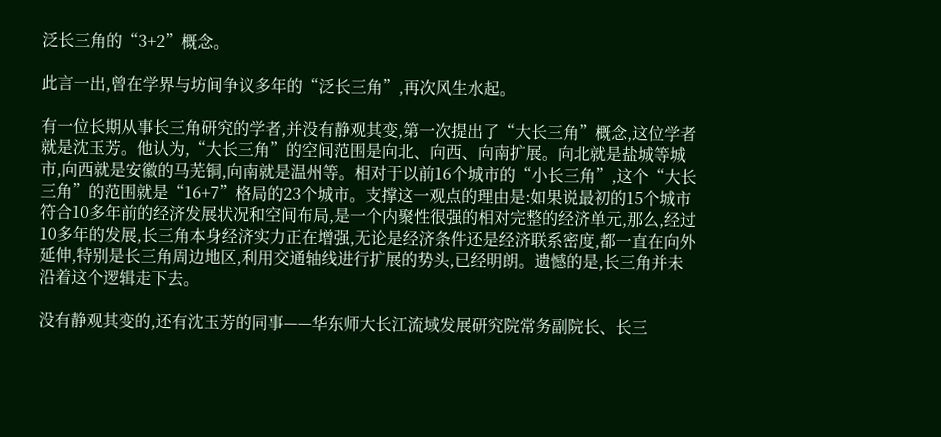泛长三角的“3+2”概念。

此言一出,曾在学界与坊间争议多年的“泛长三角”,再次风生水起。

有一位长期从事长三角研究的学者,并没有静观其变,第一次提出了“大长三角”概念,这位学者就是沈玉芳。他认为,“大长三角”的空间范围是向北、向西、向南扩展。向北就是盐城等城市,向西就是安徽的马芜铜,向南就是温州等。相对于以前16个城市的“小长三角”,这个“大长三角”的范围就是“16+7”格局的23个城市。支撑这一观点的理由是:如果说最初的15个城市符合10多年前的经济发展状况和空间布局,是一个内聚性很强的相对完整的经济单元,那么,经过10多年的发展,长三角本身经济实力正在增强,无论是经济条件还是经济联系密度,都一直在向外延伸,特别是长三角周边地区,利用交通轴线进行扩展的势头,已经明朗。遗憾的是,长三角并未沿着这个逻辑走下去。

没有静观其变的,还有沈玉芳的同事——华东师大长江流域发展研究院常务副院长、长三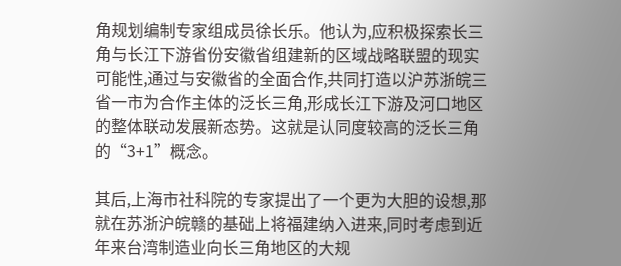角规划编制专家组成员徐长乐。他认为,应积极探索长三角与长江下游省份安徽省组建新的区域战略联盟的现实可能性,通过与安徽省的全面合作,共同打造以沪苏浙皖三省一市为合作主体的泛长三角,形成长江下游及河口地区的整体联动发展新态势。这就是认同度较高的泛长三角的“3+1”概念。

其后,上海市社科院的专家提出了一个更为大胆的设想,那就在苏浙沪皖赣的基础上将福建纳入进来,同时考虑到近年来台湾制造业向长三角地区的大规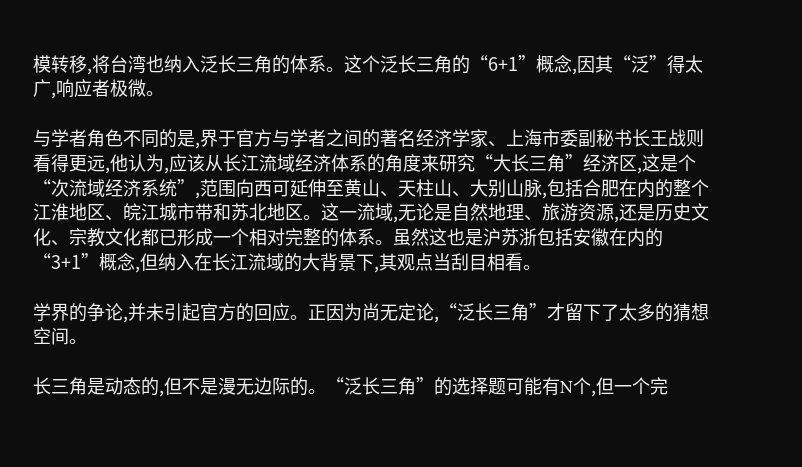模转移,将台湾也纳入泛长三角的体系。这个泛长三角的“6+1”概念,因其“泛”得太广,响应者极微。

与学者角色不同的是,界于官方与学者之间的著名经济学家、上海市委副秘书长王战则看得更远,他认为,应该从长江流域经济体系的角度来研究“大长三角”经济区,这是个“次流域经济系统”,范围向西可延伸至黄山、天柱山、大别山脉,包括合肥在内的整个江淮地区、皖江城市带和苏北地区。这一流域,无论是自然地理、旅游资源,还是历史文化、宗教文化都已形成一个相对完整的体系。虽然这也是沪苏浙包括安徽在内的“3+1”概念,但纳入在长江流域的大背景下,其观点当刮目相看。

学界的争论,并未引起官方的回应。正因为尚无定论,“泛长三角”才留下了太多的猜想空间。

长三角是动态的,但不是漫无边际的。“泛长三角”的选择题可能有N个,但一个完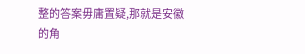整的答案毋庸置疑,那就是安徽的角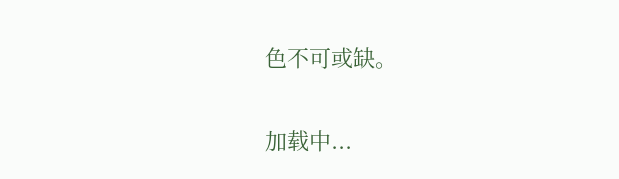色不可或缺。

加载中...